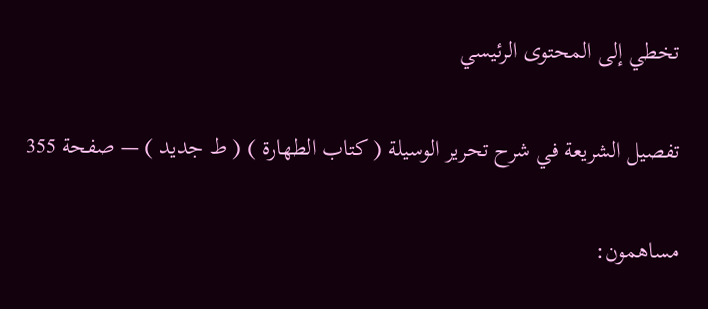تخطي إلى المحتوى الرئيسي

تفصيل الشريعة في شرح تحرير الوسيلة ( كتاب الطهارة ) ( ط جديد ) — صفحة 355

مساهمون: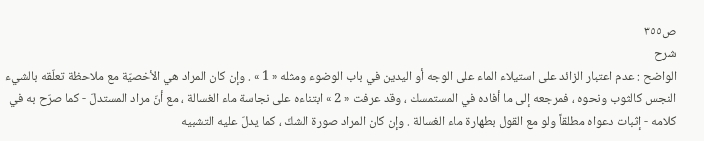ص٣٥٥
شرح
الواضح : عدم اعتبار الزائد على استيلاء الماء على الوجه أو اليدين في باب الوضوء ومثله « 1 » . وإن كان المراد هي الأخصيّة مع ملاحظة تعلّقه بالشيء النجس كالثوب ونحوه ، فمرجعه إلى ما أفاده في المستمسك ، وقد عرفت « 2 » ابتناءه على نجاسة ماء الغسالة ، مع أنّ مراد المستدلّ - كما صرّح به في كلامه - إثبات دعواه مطلقاً ولو مع القول بطهارة ماء الغسالة . وإن كان المراد صورة الشكّ ، كما يدلّ عليه التشبيه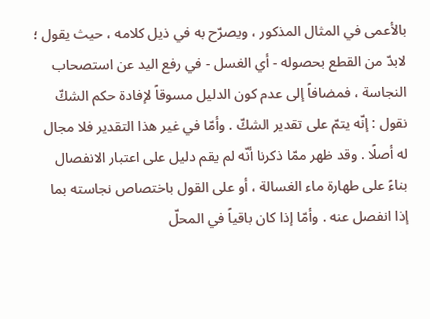بالأعمى في المثال المذكور ، ويصرّح به في ذيل كلامه ، حيث يقول ؛ لابدّ من القطع بحصوله - أي الغسل - في رفع اليد عن استصحاب النجاسة ، فمضافاً إلى عدم كون الدليل مسوقاً لإفادة حكم الشكّ نقول : إنّه يتمّ على تقدير الشكّ . وأمّا في غير هذا التقدير فلا مجال له أصلًا . وقد ظهر ممّا ذكرنا أنّه لم يقم دليل على اعتبار الانفصال بناءً على طهارة ماء الغسالة ، أو على القول باختصاص نجاسته بما إذا انفصل عنه . وأمّا إذا كان باقياً في المحلّ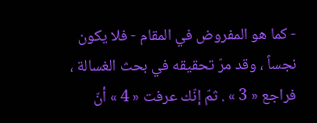- كما هو المفروض في المقام - فلا يكون نجساً ، وقد مرّ تحقيقه في بحث الغسالة ، فراجع « 3 » . ثمّ إنّك عرفت « 4 » أنّ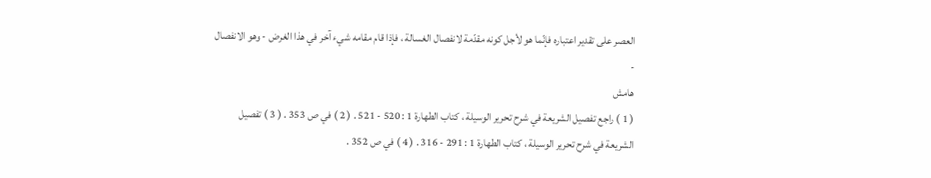العصر على تقدير اعتباره فإنّما هو لأجل كونه مقدّمة لانفصال الغسالة ، فإذا قام مقامه شيء آخر في هذا الغرض - وهو الانفصال -
هامش
( 1 ) راجع تفصيل الشريعة في شرح تحرير الوسيلة ، كتاب الطهارة 1 : 520 - 521 . ( 2 ) في ص 353 . ( 3 ) تفصيل الشريعة في شرح تحرير الوسيلة ، كتاب الطهارة 1 : 291 - 316 . ( 4 ) في ص 352 .